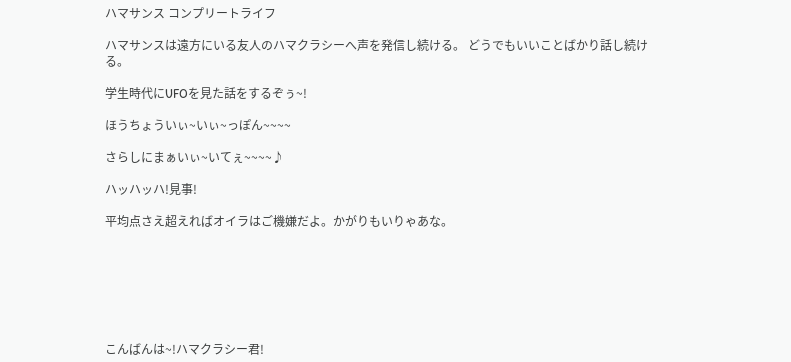ハマサンス コンプリートライフ

ハマサンスは遠方にいる友人のハマクラシーへ声を発信し続ける。 どうでもいいことばかり話し続ける。

学生時代にUFOを見た話をするぞぅ~!

ほうちょういぃ~いぃ~っぽん~~~~

さらしにまぁいぃ~いてぇ~~~~♪

ハッハッハ!見事!

平均点さえ超えればオイラはご機嫌だよ。かがりもいりゃあな。







こんばんは~!ハマクラシー君!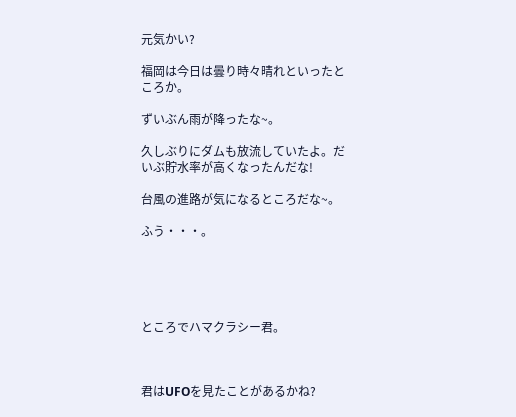元気かい?

福岡は今日は曇り時々晴れといったところか。

ずいぶん雨が降ったな~。

久しぶりにダムも放流していたよ。だいぶ貯水率が高くなったんだな!

台風の進路が気になるところだな~。

ふう・・・。





ところでハマクラシー君。



君はUFOを見たことがあるかね?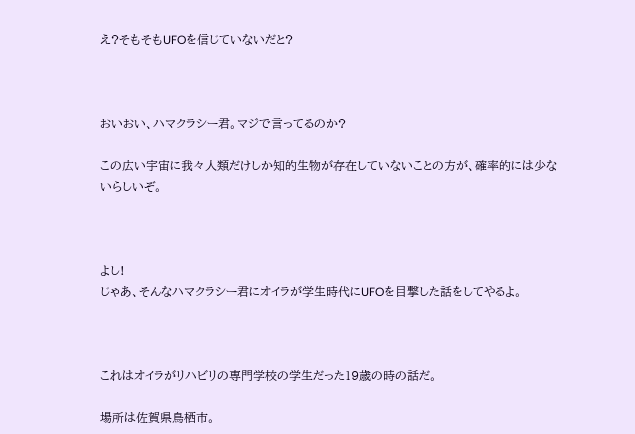え?そもそもUFOを信じていないだと?



おいおい、ハマクラシー君。マジで言ってるのか?

この広い宇宙に我々人類だけしか知的生物が存在していないことの方が、確率的には少ないらしいぞ。



よし!
じゃあ、そんなハマクラシー君にオイラが学生時代にUFOを目撃した話をしてやるよ。



これはオイラがリハビリの専門学校の学生だった19歳の時の話だ。

場所は佐賀県鳥栖市。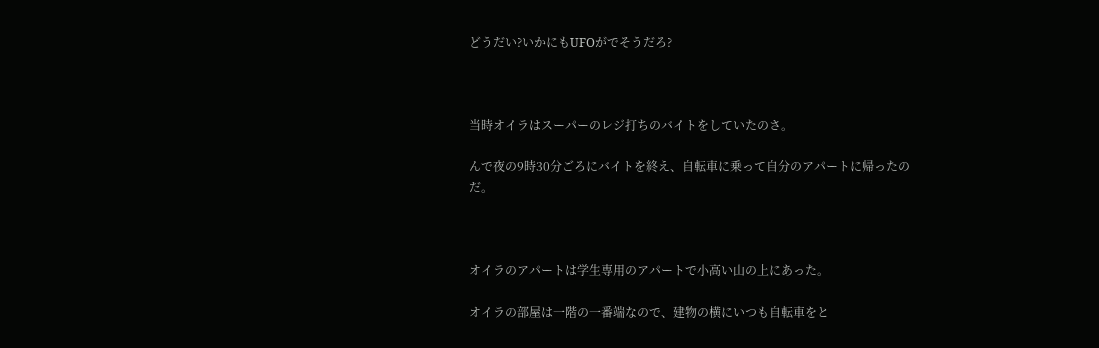どうだい?いかにもUFOがでそうだろ?



当時オイラはスーパーのレジ打ちのバイトをしていたのさ。

んで夜の9時30分ごろにバイトを終え、自転車に乗って自分のアパートに帰ったのだ。



オイラのアパートは学生専用のアパートで小高い山の上にあった。

オイラの部屋は一階の一番端なので、建物の横にいつも自転車をと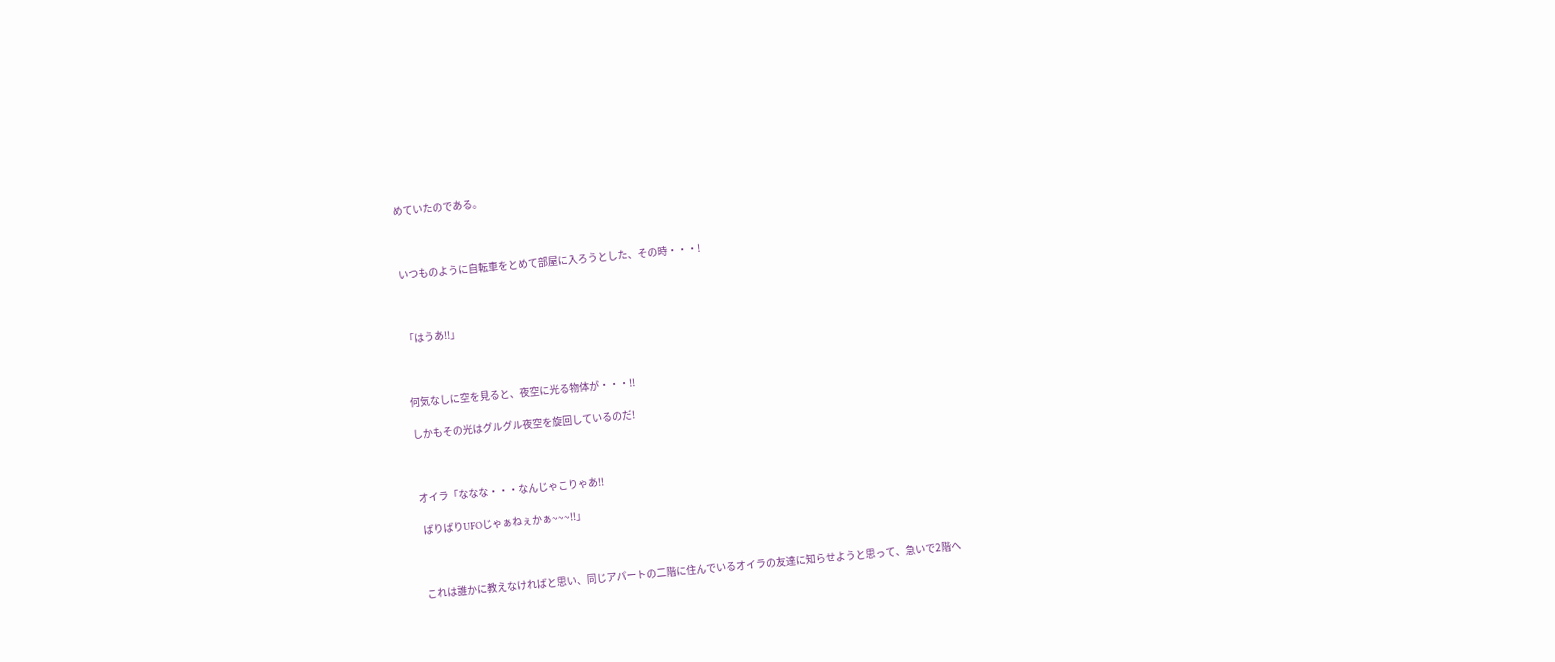めていたのである。



いつものように自転車をとめて部屋に入ろうとした、その時・・・!



「はうあ!!」



何気なしに空を見ると、夜空に光る物体が・・・!!

しかもその光はグルグル夜空を旋回しているのだ!



オイラ「ななな・・・なんじゃこりゃあ!!

 ばりばりUFOじゃぁねぇかぁ~~~!!」



これは誰かに教えなければと思い、同じアパートの二階に住んでいるオイラの友達に知らせようと思って、急いで2階へ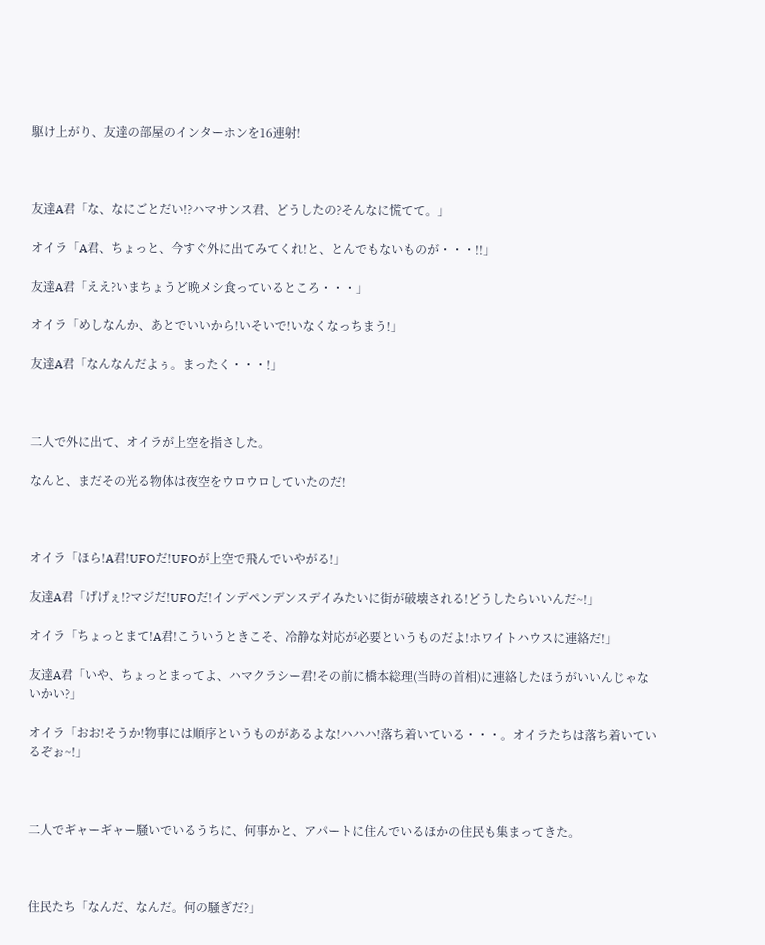駆け上がり、友達の部屋のインターホンを16連射!



友達A君「な、なにごとだい!?ハマサンス君、どうしたの?そんなに慌てて。」

オイラ「A君、ちょっと、今すぐ外に出てみてくれ!と、とんでもないものが・・・!!」

友達A君「ええ?いまちょうど晩メシ食っているところ・・・」

オイラ「めしなんか、あとでいいから!いそいで!いなくなっちまう!」

友達A君「なんなんだよぅ。まったく・・・!」



二人で外に出て、オイラが上空を指さした。

なんと、まだその光る物体は夜空をウロウロしていたのだ!



オイラ「ほら!A君!UFOだ!UFOが上空で飛んでいやがる!」

友達A君「げげぇ!?マジだ!UFOだ!インデペンデンスデイみたいに街が破壊される!どうしたらいいんだ~!」

オイラ「ちょっとまて!A君!こういうときこそ、冷静な対応が必要というものだよ!ホワイトハウスに連絡だ!」

友達A君「いや、ちょっとまってよ、ハマクラシー君!その前に橋本総理(当時の首相)に連絡したほうがいいんじゃないかい?」

オイラ「おお!そうか!物事には順序というものがあるよな!ハハハ!落ち着いている・・・。オイラたちは落ち着いているぞぉ~!」



二人でギャーギャー騒いでいるうちに、何事かと、アパートに住んでいるほかの住民も集まってきた。



住民たち「なんだ、なんだ。何の騒ぎだ?」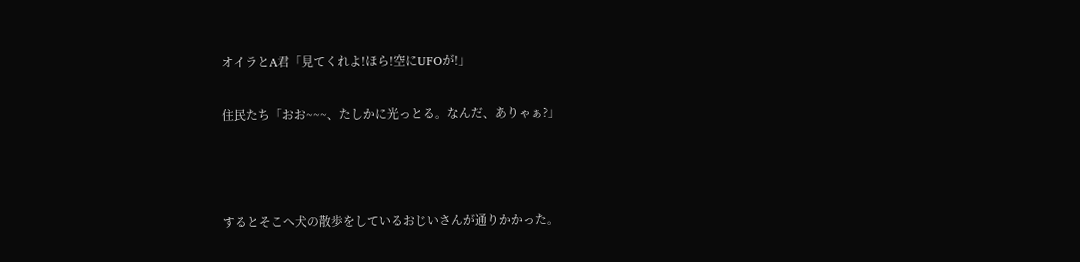オイラとA君「見てくれよ!ほら!空にUFOが!」

住民たち「おお~~~、たしかに光っとる。なんだ、ありゃぁ?」



するとそこへ犬の散歩をしているおじいさんが通りかかった。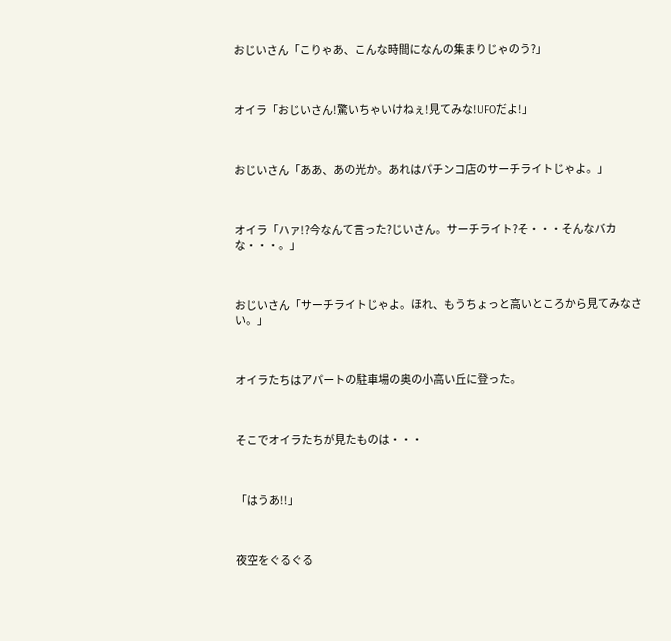おじいさん「こりゃあ、こんな時間になんの集まりじゃのう?」



オイラ「おじいさん!驚いちゃいけねぇ!見てみな!UFOだよ!」



おじいさん「ああ、あの光か。あれはパチンコ店のサーチライトじゃよ。」



オイラ「ハァ!?今なんて言った?じいさん。サーチライト?そ・・・そんなバカな・・・。」



おじいさん「サーチライトじゃよ。ほれ、もうちょっと高いところから見てみなさい。」



オイラたちはアパートの駐車場の奥の小高い丘に登った。



そこでオイラたちが見たものは・・・



「はうあ!!」



夜空をぐるぐる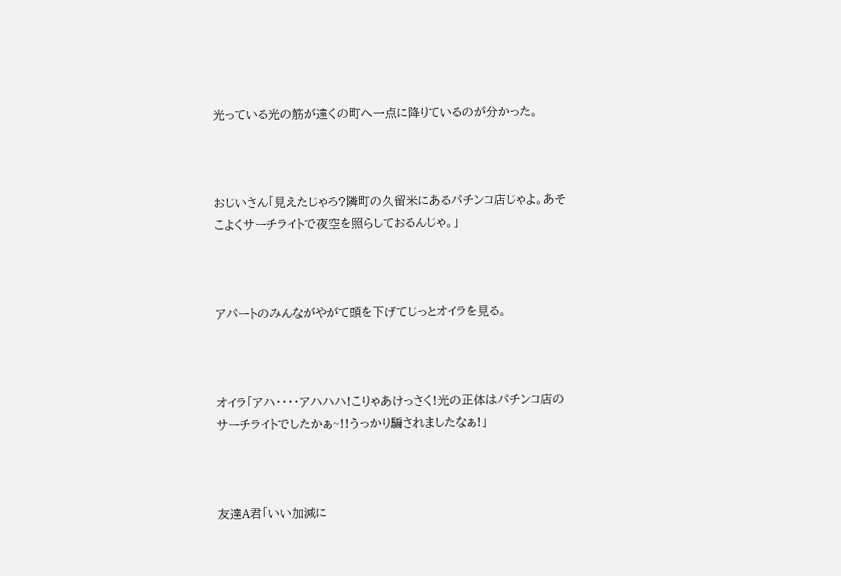光っている光の筋が遠くの町へ一点に降りているのが分かった。



おじいさん「見えたじゃろ?隣町の久留米にあるパチンコ店じゃよ。あそこよくサーチライトで夜空を照らしておるんじゃ。」



アパートのみんながやがて頭を下げてじっとオイラを見る。



オイラ「アハ・・・・アハハハ!こりゃあけっさく!光の正体はパチンコ店のサーチライトでしたかぁ~!!うっかり騙されましたなぁ!」



友達A君「いい加減に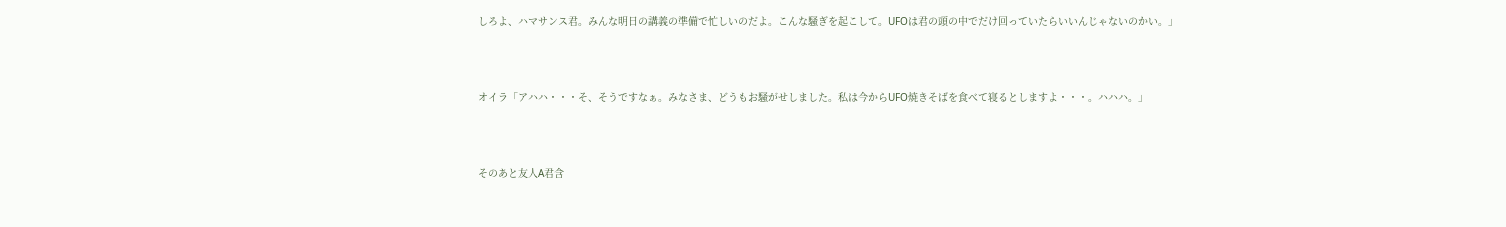しろよ、ハマサンス君。みんな明日の講義の準備で忙しいのだよ。こんな騒ぎを起こして。UFOは君の頭の中でだけ回っていたらいいんじゃないのかい。」



オイラ「アハハ・・・そ、そうですなぁ。みなさま、どうもお騒がせしました。私は今からUFO焼きそばを食べて寝るとしますよ・・・。ハハハ。」



そのあと友人A君含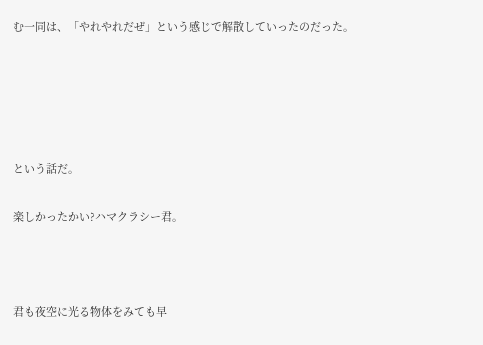む一同は、「やれやれだぜ」という感じで解散していったのだった。





という話だ。

楽しかったかい?ハマクラシー君。



君も夜空に光る物体をみても早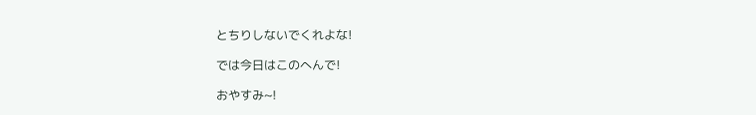とちりしないでくれよな!

では今日はこのへんで!

おやすみ~!